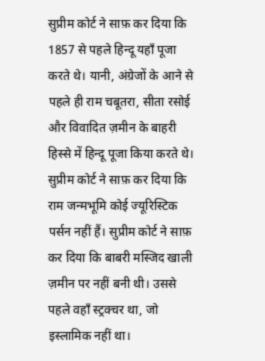सुप्रीम कोर्ट ने साफ़ कर दिया कि 1857 से पहले हिन्दू यहाँ पूजा करते थे। यानी, अंग्रेजों के आने से पहले ही राम चबूतरा, सीता रसोई और विवादित ज़मीन के बाहरी हिस्से में हिन्दू पूजा किया करते थे।
सुप्रीम कोर्ट ने साफ़ कर दिया कि राम जन्मभूमि कोई ज्यूरिस्टिक पर्सन नहीं हैं। सुप्रीम कोर्ट ने साफ़ कर दिया कि बाबरी मस्जिद खाली ज़मीन पर नहीं बनी थी। उससे पहले वहाँ स्ट्रक्चर था, जो इस्लामिक नहीं था।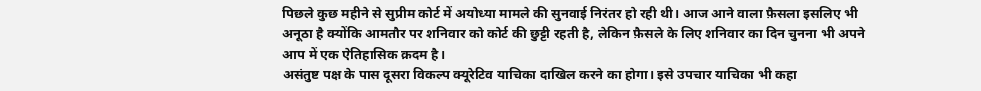पिछले कुछ महीने से सुप्रीम कोर्ट में अयोध्या मामले की सुनवाई निरंतर हो रही थी। आज आने वाला फ़ैसला इसलिए भी अनूठा है क्योंकि आमतौर पर शनिवार को कोर्ट की छुट्टी रहती है, लेकिन फ़ैसले के लिए शनिवार का दिन चुनना भी अपने आप में एक ऐतिहासिक क़दम है।
असंतुष्ट पक्ष के पास दूसरा विकल्प क्यूरेटिव याचिका दाखिल करने का होगा। इसे उपचार याचिका भी कहा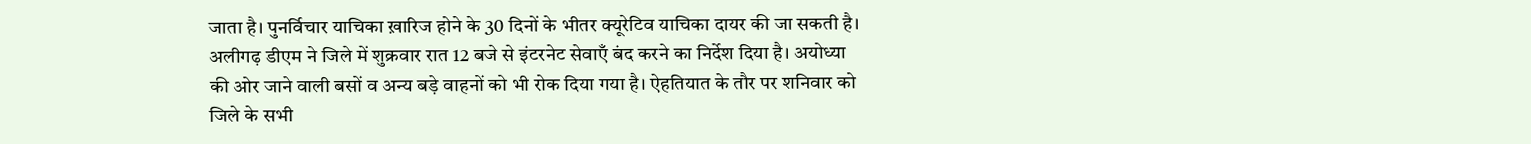जाता है। पुनर्विचार याचिका ख़ारिज होने के 30 दिनों के भीतर क्यूरेटिव याचिका दायर की जा सकती है।
अलीगढ़ डीएम ने जिले में शुक्रवार रात 12 बजे से इंटरनेट सेवाएँ बंद करने का निर्देश दिया है। अयोध्या की ओर जाने वाली बसों व अन्य बड़े वाहनों को भी रोक दिया गया है। ऐहतियात के तौर पर शनिवार को जिले के सभी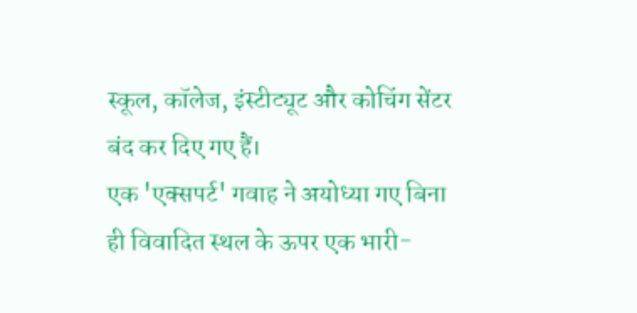स्कूल, कॉलेज, इंस्टीट्यूट और कोचिंग सेंटर बंद कर दिए गए हैं।
एक 'एक्सपर्ट' गवाह ने अयोध्या गए बिना ही विवादित स्थल के ऊपर एक भारी-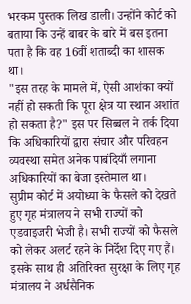भरकम पुस्तक लिख डाली। उन्होंने कोर्ट को बताया कि उन्हें बाबर के बारे में बस इतना पता है कि वह 16वीं शताब्दी का शासक था।
"इस तरह के मामले में, ऐसी आशंका क्यों नहीं हो सकती कि पूरा क्षेत्र या स्थान अशांत हो सकता है?" इस पर सिब्बल ने तर्क दिया कि अधिकारियों द्वारा संचार और परिवहन व्यवस्था समेत अनेक पाबंदियाँ लगाना अधिकारियों का बेजा इस्तेमाल था।
सुप्रीम कोर्ट में अयोध्या के फैसले को देखते हुए गृह मंत्रालय ने सभी राज्यों को एडवाइजरी भेजी है। सभी राज्यों को फैसले को लेकर अलर्ट रहने के निर्देश दिए गए हैं। इसके साथ ही अतिरिक्त सुरक्षा के लिए गृह मंत्रालय ने अर्धसैनिक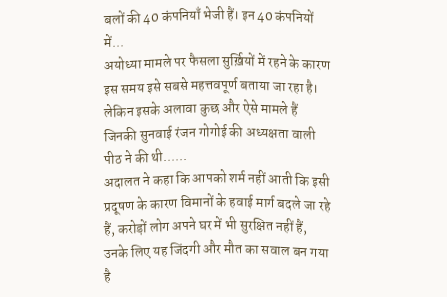बलों की 40 कंपनियाँ भेजी हैं। इन 40 कंपनियों में...
अयोध्या मामले पर फैसला सुर्ख़ियों में रहने के कारण इस समय इसे सबसे महत्तवपूर्ण बताया जा रहा है। लेकिन इसके अलावा कुछ और ऐसे मामले हैं जिनकी सुनवाई रंजन गोगोई की अध्यक्षता वाली पीठ ने की थी......
अदालत ने कहा कि आपको शर्म नहीं आती कि इसी प्रदूषण के कारण विमानों के हवाई मार्ग बदले जा रहे हैं, करोड़ों लोग अपने घर में भी सुरक्षित नहीं हैं, उनके लिए यह जिंदगी और मौत का सवाल बन गया है